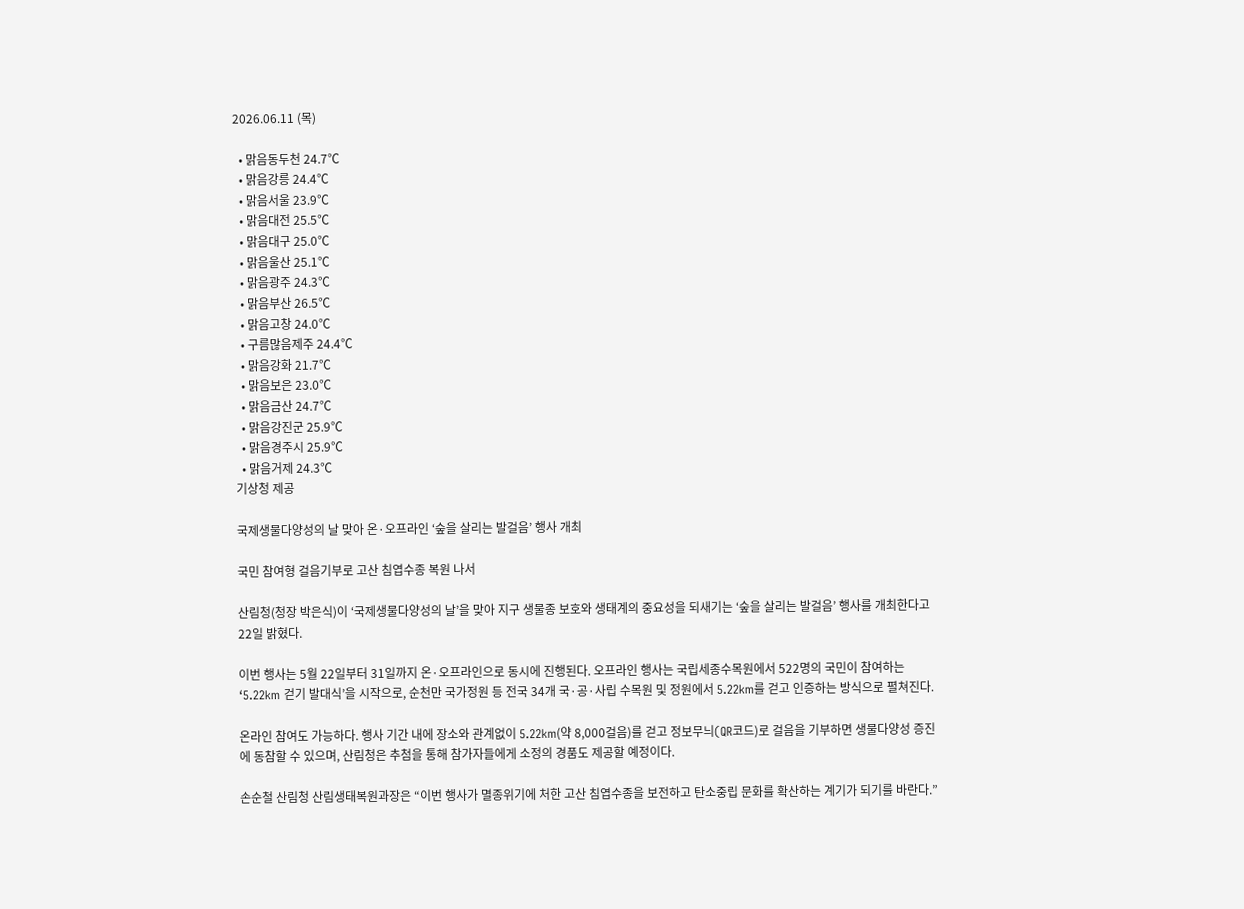2026.06.11 (목)

  • 맑음동두천 24.7℃
  • 맑음강릉 24.4℃
  • 맑음서울 23.9℃
  • 맑음대전 25.5℃
  • 맑음대구 25.0℃
  • 맑음울산 25.1℃
  • 맑음광주 24.3℃
  • 맑음부산 26.5℃
  • 맑음고창 24.0℃
  • 구름많음제주 24.4℃
  • 맑음강화 21.7℃
  • 맑음보은 23.0℃
  • 맑음금산 24.7℃
  • 맑음강진군 25.9℃
  • 맑음경주시 25.9℃
  • 맑음거제 24.3℃
기상청 제공

국제생물다양성의 날 맞아 온·오프라인 ‘숲을 살리는 발걸음’ 행사 개최

국민 참여형 걸음기부로 고산 침엽수종 복원 나서

산림청(청장 박은식)이 ‘국제생물다양성의 날’을 맞아 지구 생물종 보호와 생태계의 중요성을 되새기는 ‘숲을 살리는 발걸음’ 행사를 개최한다고 22일 밝혔다.

이번 행사는 5월 22일부터 31일까지 온·오프라인으로 동시에 진행된다. 오프라인 행사는 국립세종수목원에서 522명의 국민이 참여하는 ‘5.22km 걷기 발대식’을 시작으로, 순천만 국가정원 등 전국 34개 국·공·사립 수목원 및 정원에서 5.22km를 걷고 인증하는 방식으로 펼쳐진다.

온라인 참여도 가능하다. 행사 기간 내에 장소와 관계없이 5.22km(약 8,000걸음)를 걷고 정보무늬(QR코드)로 걸음을 기부하면 생물다양성 증진에 동참할 수 있으며, 산림청은 추첨을 통해 참가자들에게 소정의 경품도 제공할 예정이다.

손순철 산림청 산림생태복원과장은 “이번 행사가 멸종위기에 처한 고산 침엽수종을 보전하고 탄소중립 문화를 확산하는 계기가 되기를 바란다.”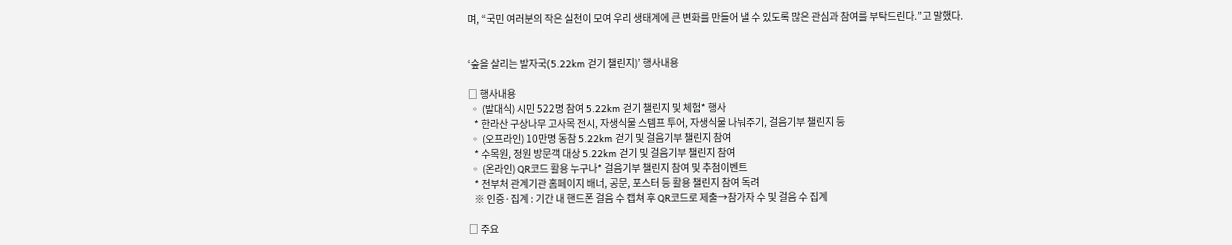며, “국민 여러분의 작은 실천이 모여 우리 생태계에 큰 변화를 만들어 낼 수 있도록 많은 관심과 참여를 부탁드린다.”고 말했다.


‘숲을 살리는 발자국(5.22km 걷기 챌린지)’ 행사내용

□ 행사내용
 ◦ (발대식) 시민 522명 참여 5.22km 걷기 챌린지 및 체험* 행사
   * 한라산 구상나무 고사목 전시, 자생식물 스템프 투어, 자생식물 나눠주기, 걸음기부 챌린지 등
 ◦ (오프라인) 10만명 동참 5.22km 걷기 및 걸음기부 챌린지 참여
   * 수목원, 정원 방문객 대상 5.22km 걷기 및 걸음기부 챌린지 참여
 ◦ (온라인) QR코드 활용 누구나* 걸음기부 챌린지 참여 및 추첨이벤트
   * 전부처 관계기관 홈페이지 배너, 공문, 포스터 등 활용 챌린지 참여 독려
   ※ 인증·집계 : 기간 내 핸드폰 걸음 수 캡쳐 후 QR코드로 제출→참가자 수 및 걸음 수 집계

□ 주요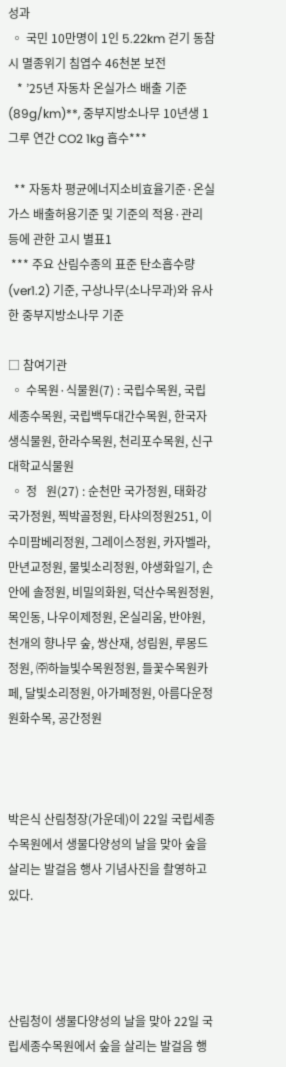성과
 ◦ 국민 10만명이 1인 5.22km 걷기 동참 시 멸종위기 침엽수 46천본 보전
   * ’25년 자동차 온실가스 배출 기준(89g/km)**, 중부지방소나무 10년생 1그루 연간 CO2 1kg 흡수***

  ** 자동차 평균에너지소비효율기준·온실가스 배출허용기준 및 기준의 적용·관리 등에 관한 고시 별표1
 *** 주요 산림수종의 표준 탄소흡수량(ver1.2) 기준, 구상나무(소나무과)와 유사한 중부지방소나무 기준

□ 참여기관
 ◦ 수목원·식물원(7) : 국립수목원, 국립세종수목원, 국립백두대간수목원, 한국자생식물원, 한라수목원, 천리포수목원, 신구대학교식물원
 ◦ 정   원(27) : 순천만 국가정원, 태화강 국가정원, 찍박골정원, 타샤의정원251, 이수미팜베리정원, 그레이스정원, 카자벨라, 만년교정원, 물빛소리정원, 야생화일기, 손안에 솔정원, 비밀의화원, 덕산수목원정원, 목인동, 나우이제정원, 온실리움, 반야원, 천개의 향나무 숲, 쌍산재, 성림원, 루몽드정원, ㈜하늘빛수목원정원, 들꽃수목원카페, 달빛소리정원, 아가페정원, 아름다운정원화수목, 공간정원



박은식 산림청장(가운데)이 22일 국립세종수목원에서 생물다양성의 날을 맞아 숲을 살리는 발걸음 행사 기념사진을 촬영하고 있다.




산림청이 생물다양성의 날을 맞아 22일 국립세종수목원에서 숲을 살리는 발걸음 행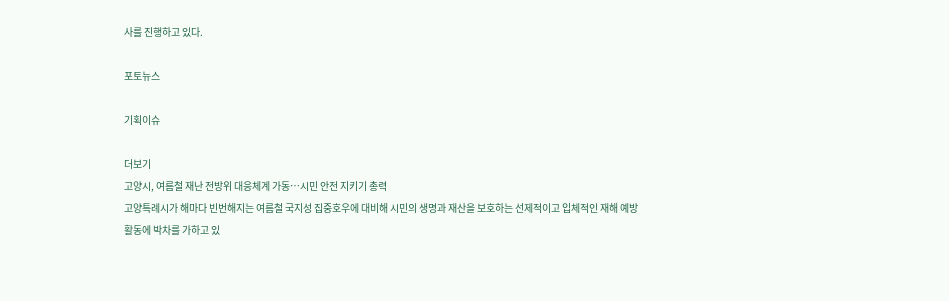사를 진행하고 있다.

포토뉴스

기획이슈

더보기
고양시, 여름철 재난 전방위 대응체계 가동…시민 안전 지키기 총력
고양특례시가 해마다 빈번해지는 여름철 국지성 집중호우에 대비해 시민의 생명과 재산을 보호하는 선제적이고 입체적인 재해 예방 활동에 박차를 가하고 있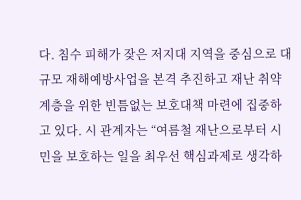다. 침수 피해가 잦은 저지대 지역을 중심으로 대규모 재해예방사업을 본격 추진하고 재난 취약계층을 위한 빈틈없는 보호대책 마련에 집중하고 있다. 시 관계자는 “여름철 재난으로부터 시민을 보호하는 일을 최우선 핵심과제로 생각하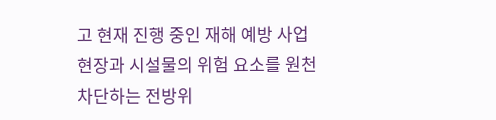고 현재 진행 중인 재해 예방 사업 현장과 시설물의 위험 요소를 원천 차단하는 전방위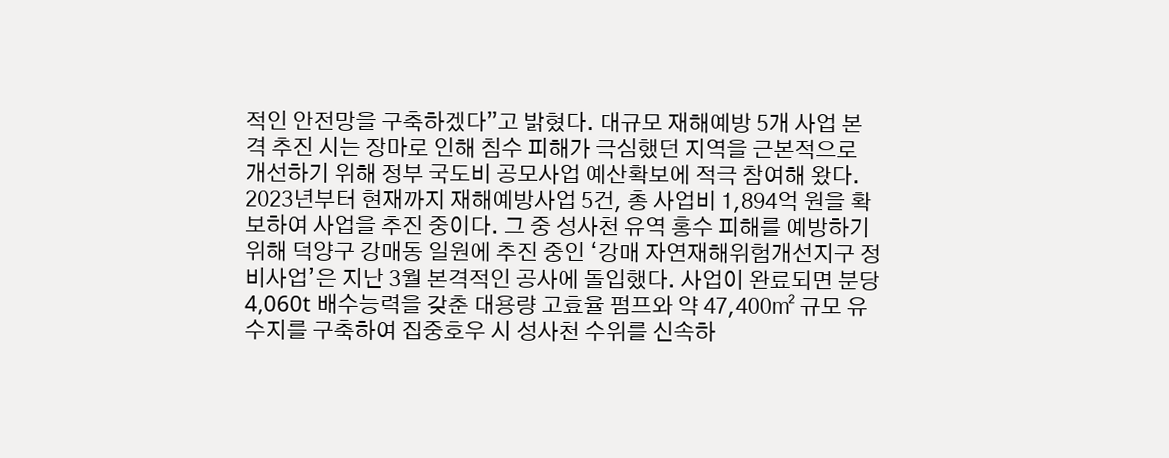적인 안전망을 구축하겠다”고 밝혔다. 대규모 재해예방 5개 사업 본격 추진 시는 장마로 인해 침수 피해가 극심했던 지역을 근본적으로 개선하기 위해 정부 국도비 공모사업 예산확보에 적극 참여해 왔다. 2023년부터 현재까지 재해예방사업 5건, 총 사업비 1,894억 원을 확보하여 사업을 추진 중이다. 그 중 성사천 유역 홍수 피해를 예방하기 위해 덕양구 강매동 일원에 추진 중인 ‘강매 자연재해위험개선지구 정비사업’은 지난 3월 본격적인 공사에 돌입했다. 사업이 완료되면 분당 4,060t 배수능력을 갖춘 대용량 고효율 펌프와 약 47,400㎡ 규모 유수지를 구축하여 집중호우 시 성사천 수위를 신속하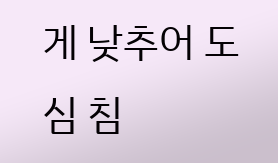게 낮추어 도심 침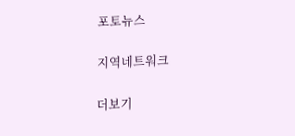포토뉴스

지역네트워크

더보기